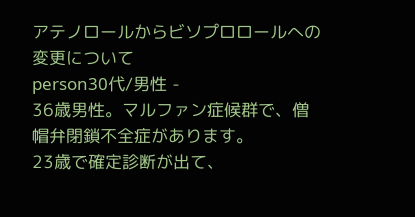アテノロールからビソプロロールへの変更について
person30代/男性 -
36歳男性。マルファン症候群で、僧帽弁閉鎖不全症があります。
23歳で確定診断が出て、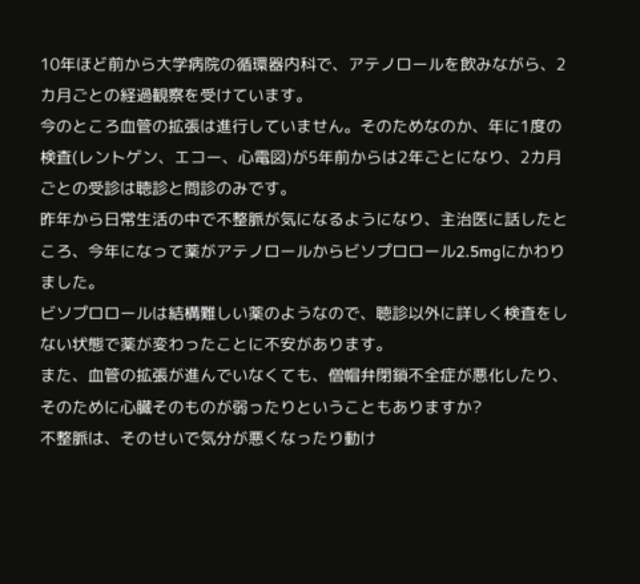10年ほど前から大学病院の循環器内科で、アテノロールを飲みながら、2カ月ごとの経過観察を受けています。
今のところ血管の拡張は進行していません。そのためなのか、年に1度の検査(レントゲン、エコー、心電図)が5年前からは2年ごとになり、2カ月ごとの受診は聴診と問診のみです。
昨年から日常生活の中で不整脈が気になるようになり、主治医に話したところ、今年になって薬がアテノロールからビソプロロール2.5mgにかわりました。
ビソプロロールは結構難しい薬のようなので、聴診以外に詳しく検査をしない状態で薬が変わったことに不安があります。
また、血管の拡張が進んでいなくても、僧帽弁閉鎖不全症が悪化したり、そのために心臓そのものが弱ったりということもありますか?
不整脈は、そのせいで気分が悪くなったり動け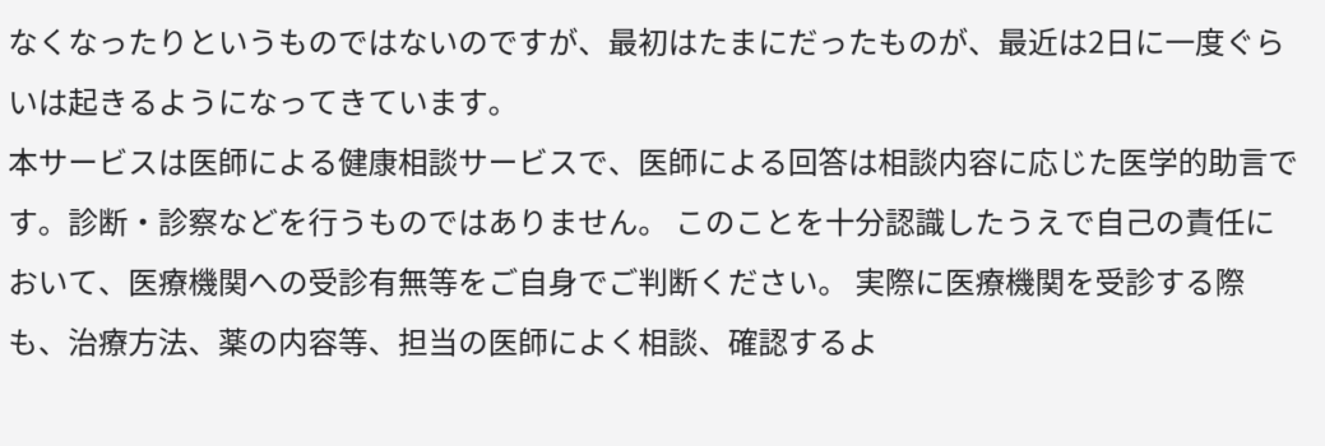なくなったりというものではないのですが、最初はたまにだったものが、最近は2日に一度ぐらいは起きるようになってきています。
本サービスは医師による健康相談サービスで、医師による回答は相談内容に応じた医学的助言です。診断・診察などを行うものではありません。 このことを十分認識したうえで自己の責任において、医療機関への受診有無等をご自身でご判断ください。 実際に医療機関を受診する際も、治療方法、薬の内容等、担当の医師によく相談、確認するよ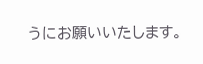うにお願いいたします。